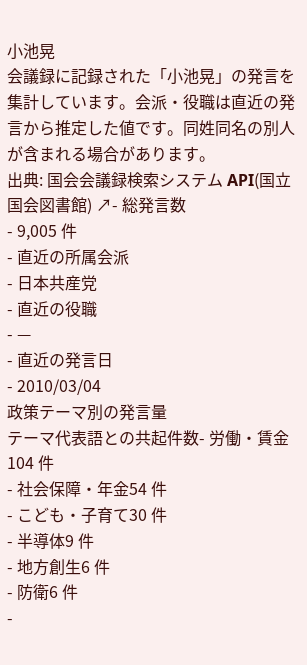小池晃
会議録に記録された「小池晃」の発言を集計しています。会派・役職は直近の発言から推定した値です。同姓同名の別人が含まれる場合があります。
出典: 国会会議録検索システム API(国立国会図書館) ↗- 総発言数
- 9,005 件
- 直近の所属会派
- 日本共産党
- 直近の役職
- —
- 直近の発言日
- 2010/03/04
政策テーマ別の発言量
テーマ代表語との共起件数- 労働・賃金104 件
- 社会保障・年金54 件
- こども・子育て30 件
- 半導体9 件
- 地方創生6 件
- 防衛6 件
-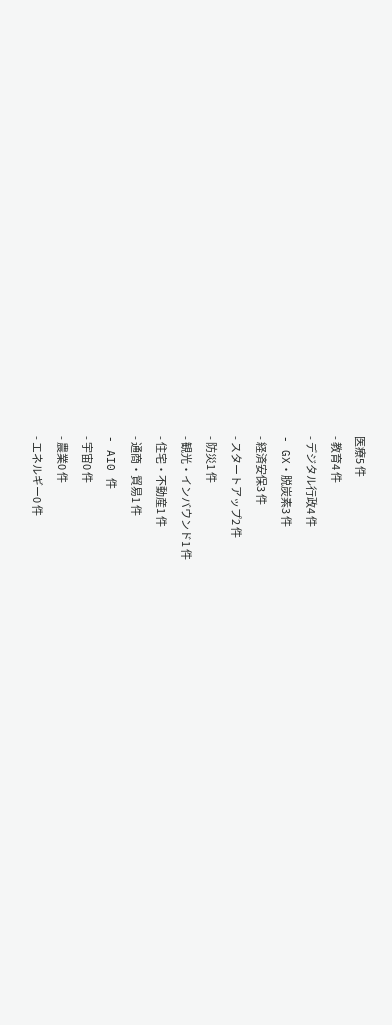医療5 件
- 教育4 件
- デジタル行政4 件
- GX・脱炭素3 件
- 経済安保3 件
- スタートアップ2 件
- 防災1 件
- 観光・インバウンド1 件
- 住宅・不動産1 件
- 通商・貿易1 件
- AI0 件
- 宇宙0 件
- 農業0 件
- エネルギー0 件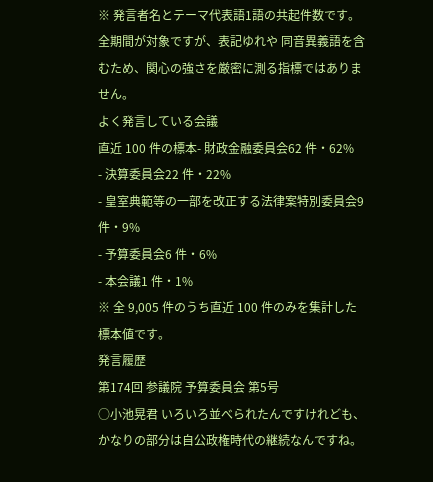※ 発言者名とテーマ代表語1語の共起件数です。全期間が対象ですが、表記ゆれや 同音異義語を含むため、関心の強さを厳密に測る指標ではありません。
よく発言している会議
直近 100 件の標本- 財政金融委員会62 件・62%
- 決算委員会22 件・22%
- 皇室典範等の一部を改正する法律案特別委員会9 件・9%
- 予算委員会6 件・6%
- 本会議1 件・1%
※ 全 9,005 件のうち直近 100 件のみを集計した標本値です。
発言履歴
第174回 参議院 予算委員会 第5号
○小池晃君 いろいろ並べられたんですけれども、かなりの部分は自公政権時代の継続なんですね。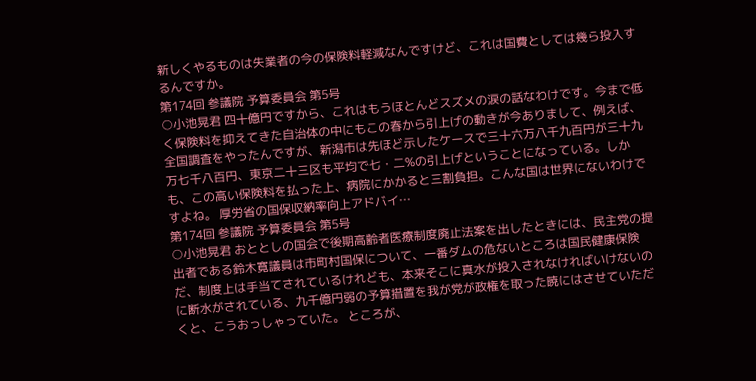新しくやるものは失業者の今の保険料軽減なんですけど、これは国費としては幾ら投入するんですか。
第174回 参議院 予算委員会 第5号
○小池晃君 四十億円ですから、これはもうほとんどスズメの涙の話なわけです。今まで低く保険料を抑えてきた自治体の中にもこの春から引上げの動きが今ありまして、例えば、全国調査をやったんですが、新潟市は先ほど示したケースで三十六万八千九百円が三十九万七千八百円、東京二十三区も平均で七・二%の引上げということになっている。しかも、この高い保険料を払った上、病院にかかると三割負担。こんな国は世界にないわけですよね。 厚労省の国保収納率向上アドバイ…
第174回 参議院 予算委員会 第5号
○小池晃君 おととしの国会で後期高齢者医療制度廃止法案を出したときには、民主党の提出者である鈴木寛議員は市町村国保について、一番ダムの危ないところは国民健康保険だ、制度上は手当てされているけれども、本来そこに真水が投入されなければいけないのに断水がされている、九千億円弱の予算措置を我が党が政権を取った暁にはさせていただくと、こうおっしゃっていた。 ところが、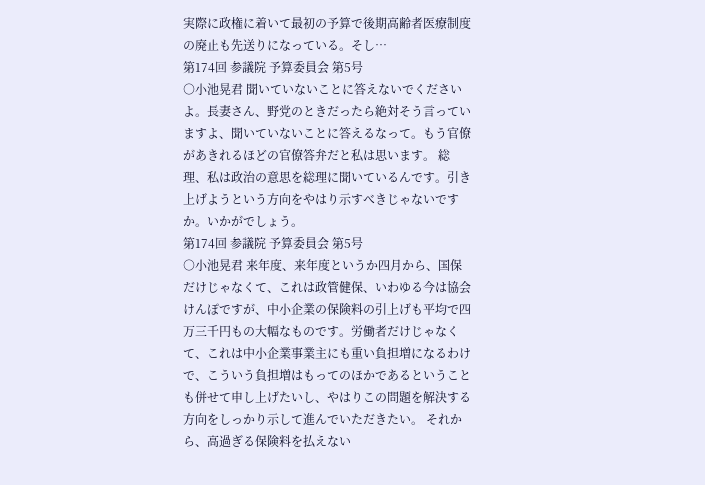実際に政権に着いて最初の予算で後期高齢者医療制度の廃止も先送りになっている。そし…
第174回 参議院 予算委員会 第5号
○小池晃君 聞いていないことに答えないでくださいよ。長妻さん、野党のときだったら絶対そう言っていますよ、聞いていないことに答えるなって。もう官僚があきれるほどの官僚答弁だと私は思います。 総理、私は政治の意思を総理に聞いているんです。引き上げようという方向をやはり示すべきじゃないですか。いかがでしょう。
第174回 参議院 予算委員会 第5号
○小池晃君 来年度、来年度というか四月から、国保だけじゃなくて、これは政管健保、いわゆる今は協会けんぽですが、中小企業の保険料の引上げも平均で四万三千円もの大幅なものです。労働者だけじゃなくて、これは中小企業事業主にも重い負担増になるわけで、こういう負担増はもってのほかであるということも併せて申し上げたいし、やはりこの問題を解決する方向をしっかり示して進んでいただきたい。 それから、高過ぎる保険料を払えない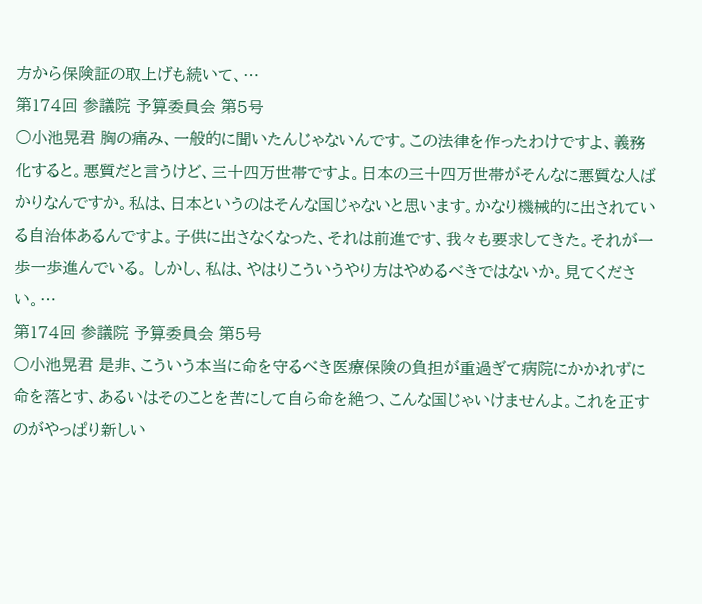方から保険証の取上げも続いて、…
第174回 参議院 予算委員会 第5号
○小池晃君 胸の痛み、一般的に聞いたんじゃないんです。この法律を作ったわけですよ、義務化すると。悪質だと言うけど、三十四万世帯ですよ。日本の三十四万世帯がそんなに悪質な人ばかりなんですか。私は、日本というのはそんな国じゃないと思います。かなり機械的に出されている自治体あるんですよ。子供に出さなくなった、それは前進です、我々も要求してきた。それが一歩一歩進んでいる。 しかし、私は、やはりこういうやり方はやめるべきではないか。見てください。…
第174回 参議院 予算委員会 第5号
○小池晃君 是非、こういう本当に命を守るべき医療保険の負担が重過ぎて病院にかかれずに命を落とす、あるいはそのことを苦にして自ら命を絶つ、こんな国じゃいけませんよ。これを正すのがやっぱり新しい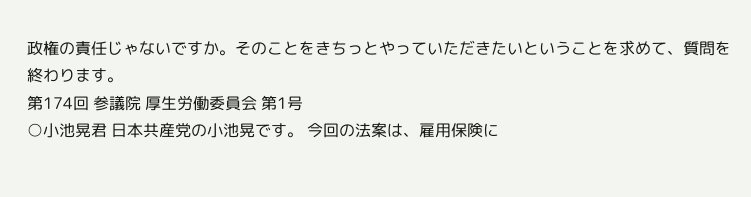政権の責任じゃないですか。そのことをきちっとやっていただきたいということを求めて、質問を終わります。
第174回 参議院 厚生労働委員会 第1号
○小池晃君 日本共産党の小池晃です。 今回の法案は、雇用保険に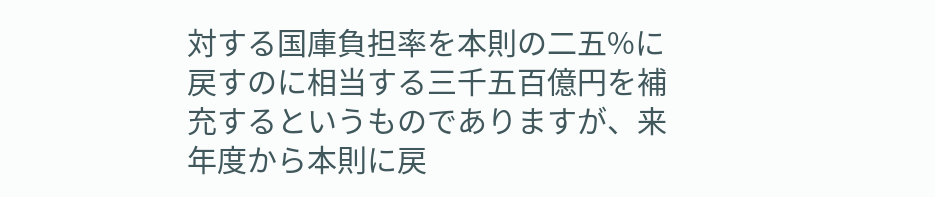対する国庫負担率を本則の二五%に戻すのに相当する三千五百億円を補充するというものでありますが、来年度から本則に戻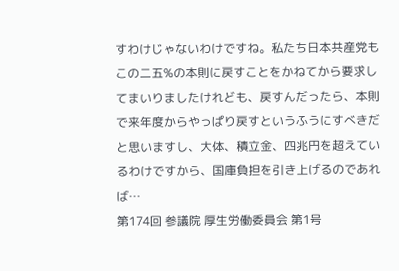すわけじゃないわけですね。私たち日本共産党もこの二五%の本則に戻すことをかねてから要求してまいりましたけれども、戻すんだったら、本則で来年度からやっぱり戻すというふうにすべきだと思いますし、大体、積立金、四兆円を超えているわけですから、国庫負担を引き上げるのであれば…
第174回 参議院 厚生労働委員会 第1号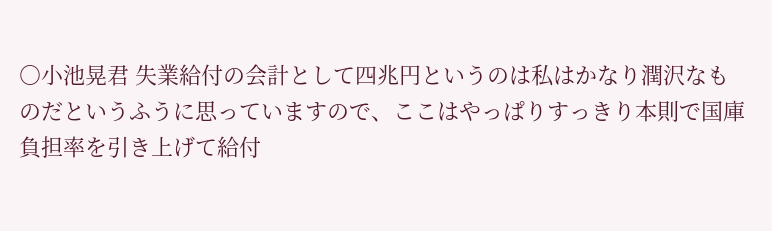○小池晃君 失業給付の会計として四兆円というのは私はかなり潤沢なものだというふうに思っていますので、ここはやっぱりすっきり本則で国庫負担率を引き上げて給付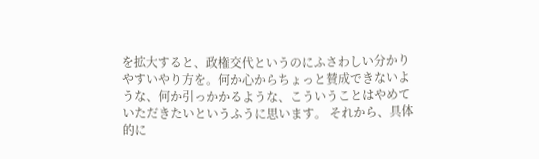を拡大すると、政権交代というのにふさわしい分かりやすいやり方を。何か心からちょっと賛成できないような、何か引っかかるような、こういうことはやめていただきたいというふうに思います。 それから、具体的に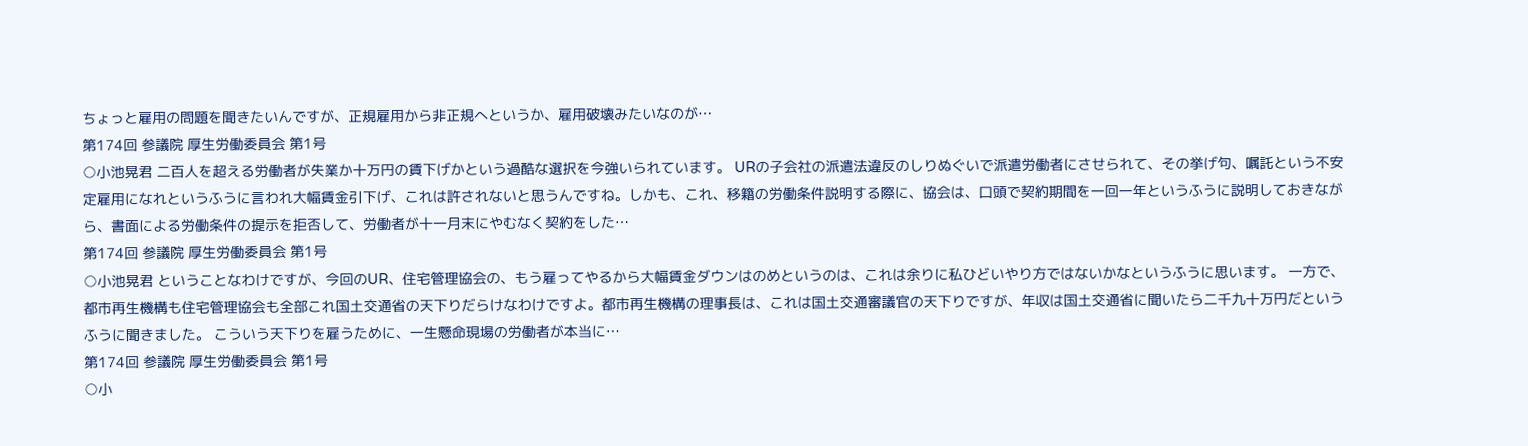ちょっと雇用の問題を聞きたいんですが、正規雇用から非正規へというか、雇用破壊みたいなのが…
第174回 参議院 厚生労働委員会 第1号
○小池晃君 二百人を超える労働者が失業か十万円の賃下げかという過酷な選択を今強いられています。 URの子会社の派遣法違反のしりぬぐいで派遣労働者にさせられて、その挙げ句、嘱託という不安定雇用になれというふうに言われ大幅賃金引下げ、これは許されないと思うんですね。しかも、これ、移籍の労働条件説明する際に、協会は、口頭で契約期間を一回一年というふうに説明しておきながら、書面による労働条件の提示を拒否して、労働者が十一月末にやむなく契約をした…
第174回 参議院 厚生労働委員会 第1号
○小池晃君 ということなわけですが、今回のUR、住宅管理協会の、もう雇ってやるから大幅賃金ダウンはのめというのは、これは余りに私ひどいやり方ではないかなというふうに思います。 一方で、都市再生機構も住宅管理協会も全部これ国土交通省の天下りだらけなわけですよ。都市再生機構の理事長は、これは国土交通審議官の天下りですが、年収は国土交通省に聞いたら二千九十万円だというふうに聞きました。 こういう天下りを雇うために、一生懸命現場の労働者が本当に…
第174回 参議院 厚生労働委員会 第1号
○小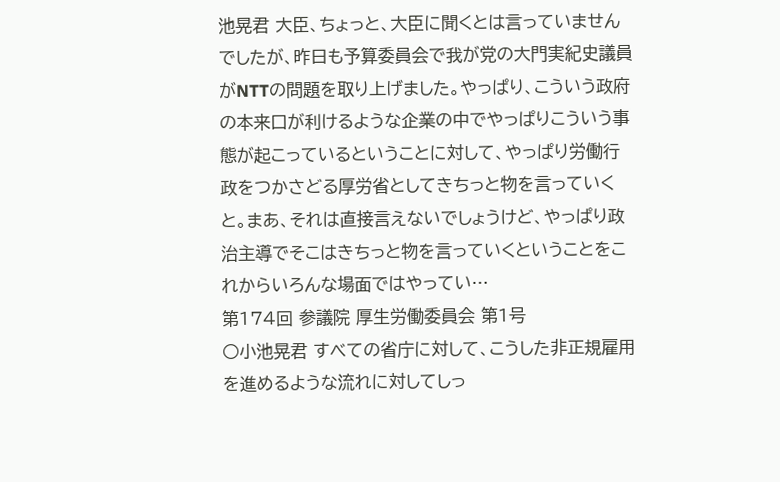池晃君 大臣、ちょっと、大臣に聞くとは言っていませんでしたが、昨日も予算委員会で我が党の大門実紀史議員がNTTの問題を取り上げました。やっぱり、こういう政府の本来口が利けるような企業の中でやっぱりこういう事態が起こっているということに対して、やっぱり労働行政をつかさどる厚労省としてきちっと物を言っていくと。まあ、それは直接言えないでしょうけど、やっぱり政治主導でそこはきちっと物を言っていくということをこれからいろんな場面ではやってい…
第174回 参議院 厚生労働委員会 第1号
○小池晃君 すべての省庁に対して、こうした非正規雇用を進めるような流れに対してしっ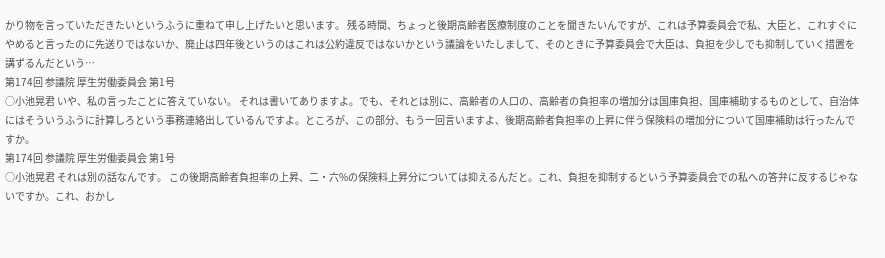かり物を言っていただきたいというふうに重ねて申し上げたいと思います。 残る時間、ちょっと後期高齢者医療制度のことを聞きたいんですが、これは予算委員会で私、大臣と、これすぐにやめると言ったのに先送りではないか、廃止は四年後というのはこれは公約違反ではないかという議論をいたしまして、そのときに予算委員会で大臣は、負担を少しでも抑制していく措置を講ずるんだという…
第174回 参議院 厚生労働委員会 第1号
○小池晃君 いや、私の言ったことに答えていない。 それは書いてありますよ。でも、それとは別に、高齢者の人口の、高齢者の負担率の増加分は国庫負担、国庫補助するものとして、自治体にはそういうふうに計算しろという事務連絡出しているんですよ。ところが、この部分、もう一回言いますよ、後期高齢者負担率の上昇に伴う保険料の増加分について国庫補助は行ったんですか。
第174回 参議院 厚生労働委員会 第1号
○小池晃君 それは別の話なんです。 この後期高齢者負担率の上昇、二・六%の保険料上昇分については抑えるんだと。これ、負担を抑制するという予算委員会での私への答弁に反するじゃないですか。これ、おかし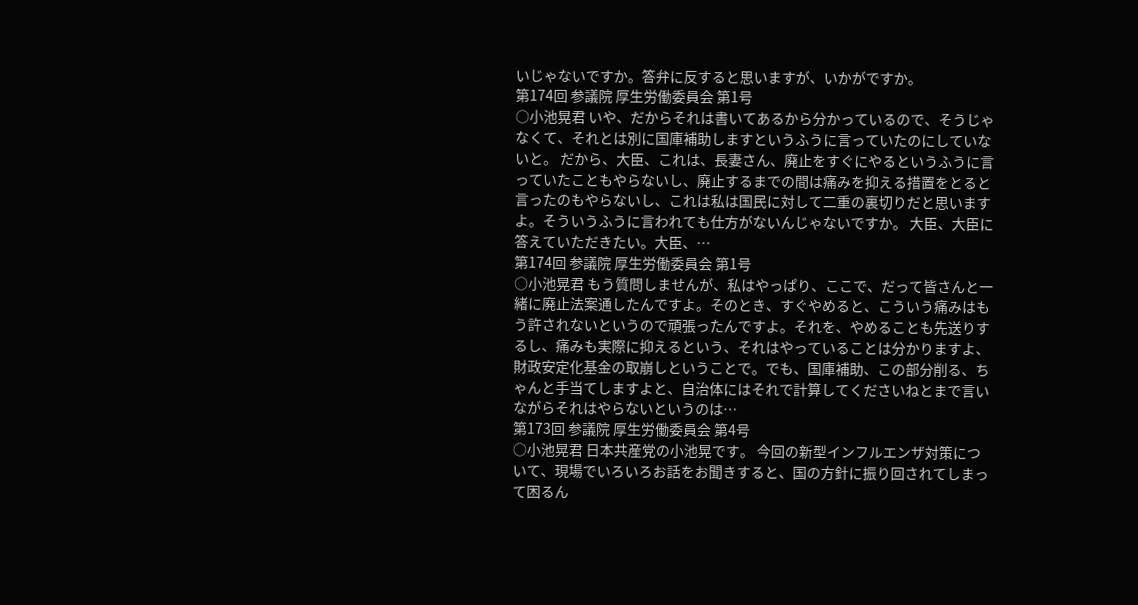いじゃないですか。答弁に反すると思いますが、いかがですか。
第174回 参議院 厚生労働委員会 第1号
○小池晃君 いや、だからそれは書いてあるから分かっているので、そうじゃなくて、それとは別に国庫補助しますというふうに言っていたのにしていないと。 だから、大臣、これは、長妻さん、廃止をすぐにやるというふうに言っていたこともやらないし、廃止するまでの間は痛みを抑える措置をとると言ったのもやらないし、これは私は国民に対して二重の裏切りだと思いますよ。そういうふうに言われても仕方がないんじゃないですか。 大臣、大臣に答えていただきたい。大臣、…
第174回 参議院 厚生労働委員会 第1号
○小池晃君 もう質問しませんが、私はやっぱり、ここで、だって皆さんと一緒に廃止法案通したんですよ。そのとき、すぐやめると、こういう痛みはもう許されないというので頑張ったんですよ。それを、やめることも先送りするし、痛みも実際に抑えるという、それはやっていることは分かりますよ、財政安定化基金の取崩しということで。でも、国庫補助、この部分削る、ちゃんと手当てしますよと、自治体にはそれで計算してくださいねとまで言いながらそれはやらないというのは…
第173回 参議院 厚生労働委員会 第4号
○小池晃君 日本共産党の小池晃です。 今回の新型インフルエンザ対策について、現場でいろいろお話をお聞きすると、国の方針に振り回されてしまって困るん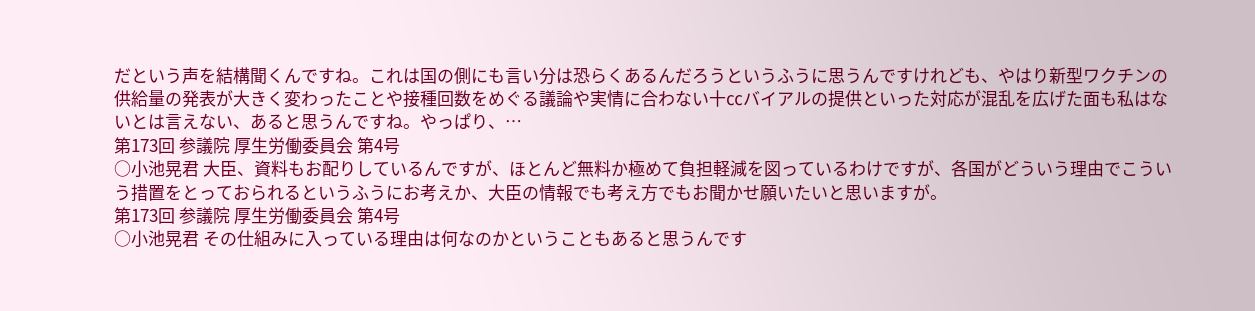だという声を結構聞くんですね。これは国の側にも言い分は恐らくあるんだろうというふうに思うんですけれども、やはり新型ワクチンの供給量の発表が大きく変わったことや接種回数をめぐる議論や実情に合わない十㏄バイアルの提供といった対応が混乱を広げた面も私はないとは言えない、あると思うんですね。やっぱり、…
第173回 参議院 厚生労働委員会 第4号
○小池晃君 大臣、資料もお配りしているんですが、ほとんど無料か極めて負担軽減を図っているわけですが、各国がどういう理由でこういう措置をとっておられるというふうにお考えか、大臣の情報でも考え方でもお聞かせ願いたいと思いますが。
第173回 参議院 厚生労働委員会 第4号
○小池晃君 その仕組みに入っている理由は何なのかということもあると思うんです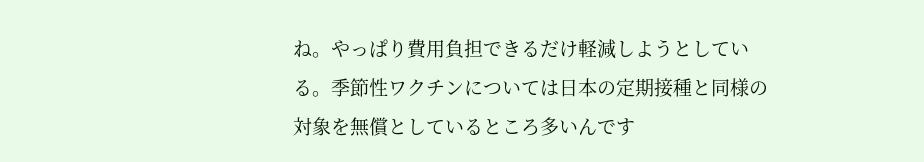ね。やっぱり費用負担できるだけ軽減しようとしている。季節性ワクチンについては日本の定期接種と同様の対象を無償としているところ多いんです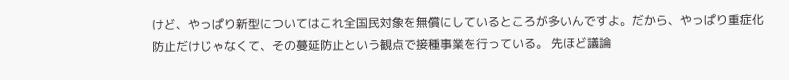けど、やっぱり新型についてはこれ全国民対象を無償にしているところが多いんですよ。だから、やっぱり重症化防止だけじゃなくて、その蔓延防止という観点で接種事業を行っている。 先ほど議論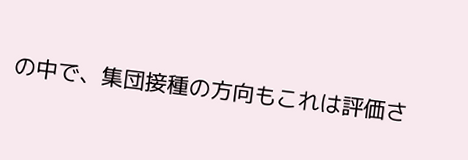の中で、集団接種の方向もこれは評価さ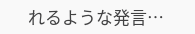れるような発言…